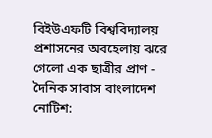বিইউএফটি বিশ্ববিদ্যালয় প্রশাসনের অবহেলায় ঝরে গেলো এক ছাত্রীর প্রাণ - দৈনিক সাবাস বাংলাদেশ
নোটিশ: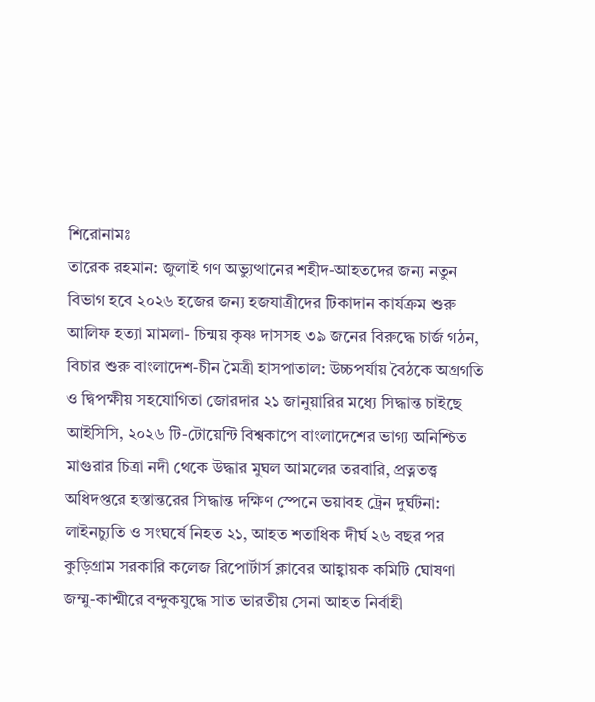শিরোনামঃ
তারেক রহমান: জুলাই গণ অভ্যুত্থানের শহীদ-আহতদের জন্য নতুন বিভাগ হবে ২০২৬ হজের জন্য হজযাত্রীদের টিকাদান কার্যক্রম শুরু আলিফ হত্যা মামলা- চিন্ময় কৃষ্ণ দাসসহ ৩৯ জনের বিরুদ্ধে চার্জ গঠন, বিচার শুরু বাংলাদেশ-চীন মৈত্রী হাসপাতাল: উচ্চপর্যায় বৈঠকে অগ্রগতি ও দ্বিপক্ষীয় সহযোগিতা জোরদার ২১ জানুয়ারির মধ্যে সিদ্ধান্ত চাইছে আইসিসি, ২০২৬ টি-টোয়েন্টি বিশ্বকাপে বাংলাদেশের ভাগ্য অনিশ্চিত মাগুরার চিত্রা নদী থেকে উদ্ধার মুঘল আমলের তরবারি, প্রত্নতত্ত্ব অধিদপ্তরে হস্তান্তরের সিদ্ধান্ত দক্ষিণ স্পেনে ভয়াবহ ট্রেন দুর্ঘটনা: লাইনচ্যুতি ও সংঘর্ষে নিহত ২১, আহত শতাধিক দীর্ঘ ২৬ বছর পর কুড়িগ্রাম সরকারি কলেজ রিপোর্টার্স ক্লাবের আহ্বায়ক কমিটি ঘোষণা জম্মু-কাশ্মীরে বন্দুকযুদ্ধে সাত ভারতীয় সেনা আহত নির্বাহী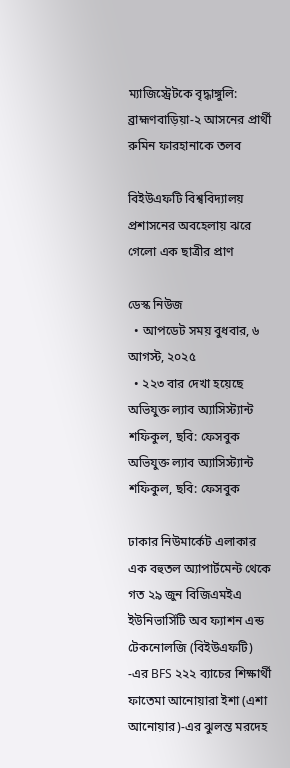ম্যাজিস্ট্রেটকে বৃদ্ধাঙ্গুলি: ব্রাহ্মণবাড়িয়া-২ আসনের প্রার্থী রুমিন ফারহানাকে তলব

বিইউএফটি বিশ্ববিদ্যালয় প্রশাসনের অবহেলায় ঝরে গেলো এক ছাত্রীর প্রাণ

ডেস্ক নিউজ
  • আপডেট সময় বুধবার, ৬ আগস্ট, ২০২৫
  • ২২৩ বার দেখা হয়েছে
অভিযুক্ত ল্যাব অ্যাসিস্ট্যান্ট শফিকুল, ছবি: ফেসবুক
অভিযুক্ত ল্যাব অ্যাসিস্ট্যান্ট শফিকুল, ছবি: ফেসবুক

ঢাকার নিউমার্কেট এলাকার এক বহুতল অ্যাপার্টমেন্ট থেকে গত ২৯ জুন বিজিএমইএ ইউনিভার্সিটি অব ফ্যাশন এন্ড টেকনোলজি (বিইউএফটি) -এর BFS ২২২ ব্যাচের শিক্ষার্থী ফাতেমা আনোয়ারা ইশা (এশা আনোয়ার)-এর ঝুলন্ত মরদেহ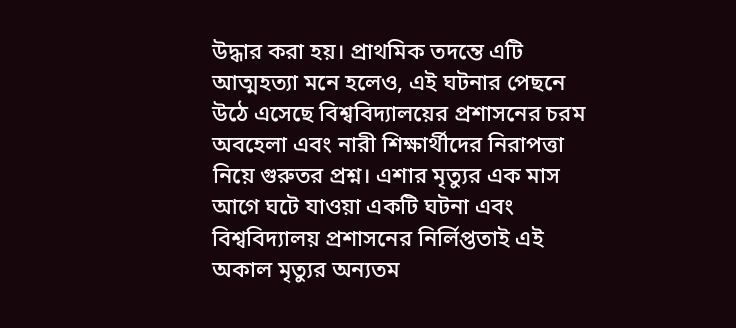উদ্ধার করা হয়। প্রাথমিক তদন্তে এটি আত্মহত্যা মনে হলেও, এই ঘটনার পেছনে উঠে এসেছে বিশ্ববিদ্যালয়ের প্রশাসনের চরম অবহেলা এবং নারী শিক্ষার্থীদের নিরাপত্তা নিয়ে গুরুতর প্রশ্ন। এশার মৃত্যুর এক মাস আগে ঘটে যাওয়া একটি ঘটনা এবং বিশ্ববিদ্যালয় প্রশাসনের নির্লিপ্ততাই এই অকাল মৃত্যুর অন্যতম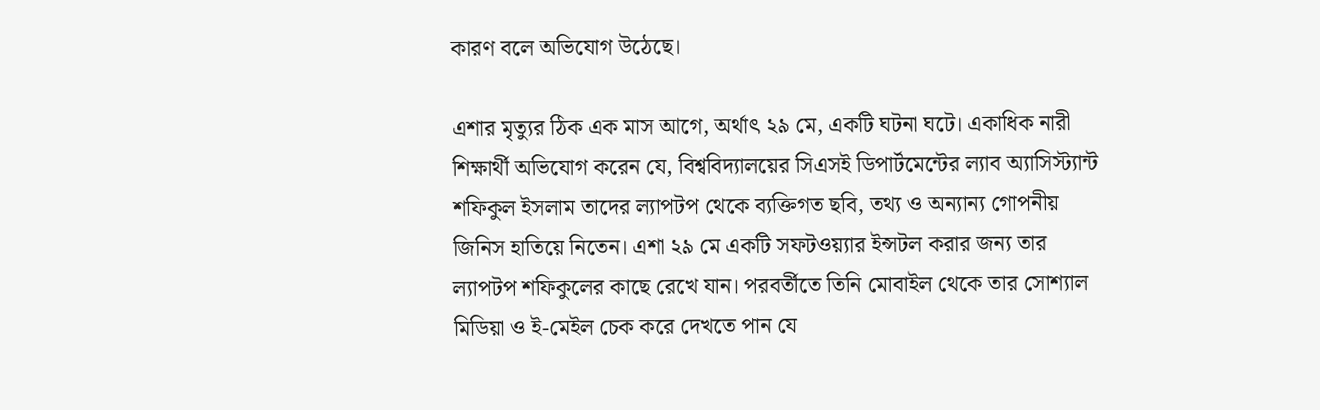কারণ বলে অভিযোগ উঠেছে।

এশার মৃত্যুর ঠিক এক মাস আগে, অর্থাৎ ২৯ মে, একটি ঘটনা ঘটে। একাধিক নারী শিক্ষার্থী অভিযোগ করেন যে, বিশ্ববিদ্যালয়ের সিএসই ডিপার্টমেন্টের ল্যাব অ্যাসিস্ট্যান্ট শফিকুল ইসলাম তাদের ল্যাপটপ থেকে ব্যক্তিগত ছবি, তথ্য ও অন্যান্য গোপনীয় জিনিস হাতিয়ে নিতেন। এশা ২৯ মে একটি সফটওয়্যার ইন্সটল করার জন্য তার ল্যাপটপ শফিকুলের কাছে রেখে যান। পরবর্তীতে তিনি মোবাইল থেকে তার সোশ্যাল মিডিয়া ও ই-মেইল চেক করে দেখতে পান যে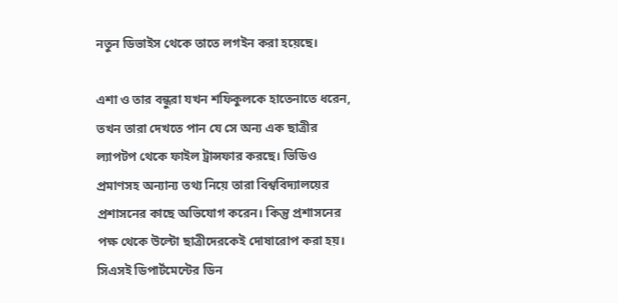নতুন ডিভাইস থেকে তাতে লগইন করা হয়েছে।

এশা ও তার বন্ধুরা যখন শফিকুলকে হাতেনাতে ধরেন, তখন তারা দেখতে পান যে সে অন্য এক ছাত্রীর ল্যাপটপ থেকে ফাইল ট্রান্সফার করছে। ভিডিও প্রমাণসহ অন্যান্য তথ্য নিয়ে তারা বিশ্ববিদ্যালয়ের প্রশাসনের কাছে অভিযোগ করেন। কিন্তু প্রশাসনের পক্ষ থেকে উল্টো ছাত্রীদেরকেই দোষারোপ করা হয়। সিএসই ডিপার্টমেন্টের ডিন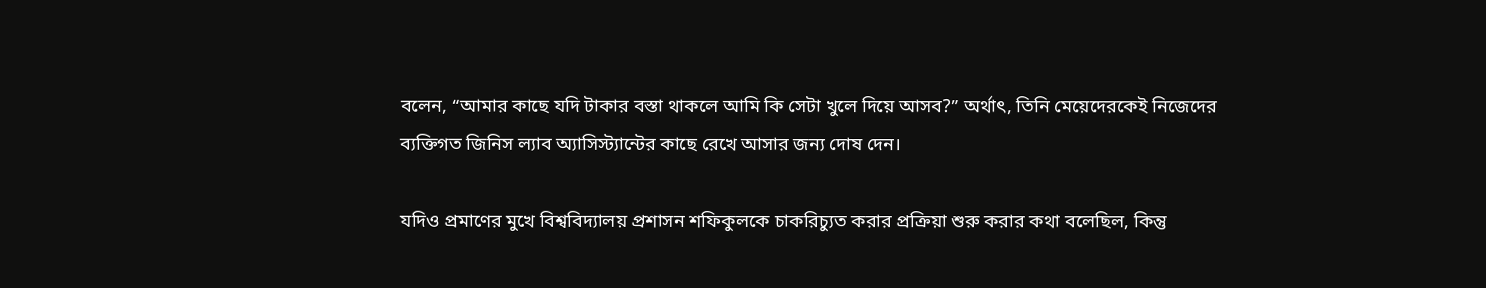বলেন, “আমার কাছে যদি টাকার বস্তা থাকলে আমি কি সেটা খুলে দিয়ে আসব?” অর্থাৎ, তিনি মেয়েদেরকেই নিজেদের ব্যক্তিগত জিনিস ল্যাব অ্যাসিস্ট্যান্টের কাছে রেখে আসার জন্য দোষ দেন।

যদিও প্রমাণের মুখে বিশ্ববিদ্যালয় প্রশাসন শফিকুলকে চাকরিচ্যুত করার প্রক্রিয়া শুরু করার কথা বলেছিল, কিন্তু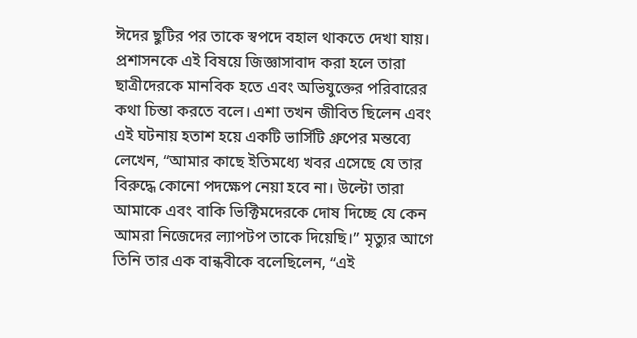ঈদের ছুটির পর তাকে স্বপদে বহাল থাকতে দেখা যায়। প্রশাসনকে এই বিষয়ে জিজ্ঞাসাবাদ করা হলে তারা ছাত্রীদেরকে মানবিক হতে এবং অভিযুক্তের পরিবারের কথা চিন্তা করতে বলে। এশা তখন জীবিত ছিলেন এবং এই ঘটনায় হতাশ হয়ে একটি ভার্সিটি গ্রুপের মন্তব্যে লেখেন, “আমার কাছে ইতিমধ্যে খবর এসেছে যে তার বিরুদ্ধে কোনো পদক্ষেপ নেয়া হবে না। উল্টো তারা আমাকে এবং বাকি ভিক্টিমদেরকে দোষ দিচ্ছে যে কেন আমরা নিজেদের ল্যাপটপ তাকে দিয়েছি।” মৃত্যুর আগে তিনি তার এক বান্ধবীকে বলেছিলেন, “এই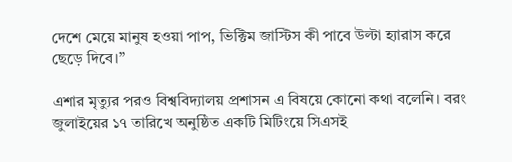দেশে মেয়ে মানুষ হওয়া পাপ, ভিক্টিম জাস্টিস কী পাবে উল্টা হ্যারাস করে ছেড়ে দিবে।”

এশার মৃত্যুর পরও বিশ্ববিদ্যালয় প্রশাসন এ বিষয়ে কোনো কথা বলেনি। বরং জুলাইয়ের ১৭ তারিখে অনুষ্ঠিত একটি মিটিংয়ে সিএসই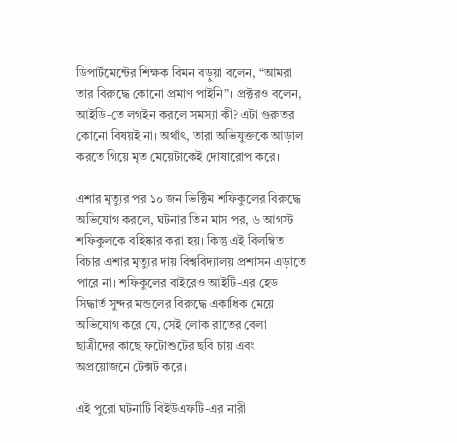ডিপার্টমেন্টের শিক্ষক বিমন বড়ুয়া বলেন, “আমরা তার বিরুদ্ধে কোনো প্রমাণ পাইনি”। প্রক্টরও বলেন, আইডি-তে লগইন করলে সমস্যা কী? এটা গুরুতর কোনো বিষয়ই না। অর্থাৎ, তারা অভিযুক্তকে আড়াল করতে গিয়ে মৃত মেয়েটাকেই দোষারোপ করে।

এশার মৃত্যুর পর ১০ জন ভিক্টিম শফিকুলের বিরুদ্ধে অভিযোগ করলে, ঘটনার তিন মাস পর, ৬ আগস্ট শফিকুলকে বহিষ্কার করা হয়। কিন্তু এই বিলম্বিত বিচার এশার মৃত্যুর দায় বিশ্ববিদ্যালয় প্রশাসন এড়াতে পারে না। শফিকুলের বাইরেও আইটি-এর হেড সিদ্ধার্ত সুন্দর মন্ডলের বিরুদ্ধে একাধিক মেয়ে অভিযোগ করে যে, সেই লোক রাতের বেলা ছাত্রীদের কাছে ফটোশুটের ছবি চায় এবং অপ্রয়োজনে টেক্সট করে।

এই পুরো ঘটনাটি বিইউএফটি-এর নারী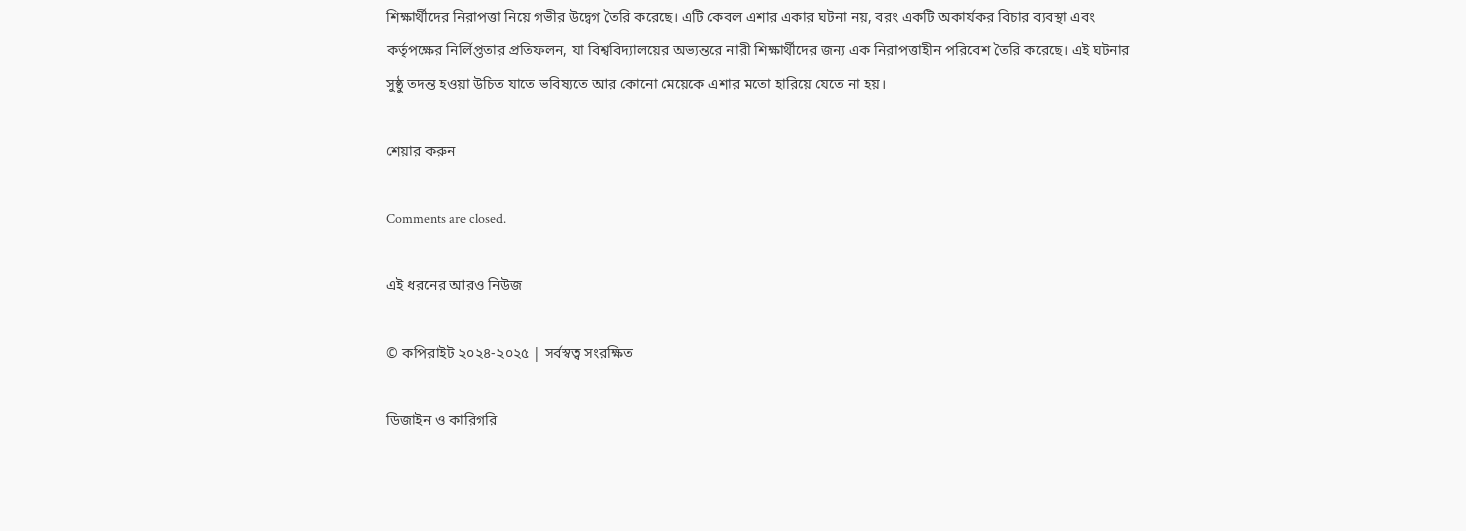শিক্ষার্থীদের নিরাপত্তা নিয়ে গভীর উদ্বেগ তৈরি করেছে। এটি কেবল এশার একার ঘটনা নয়, বরং একটি অকার্যকর বিচার ব্যবস্থা এবং কর্তৃপক্ষের নির্লিপ্ততার প্রতিফলন, যা বিশ্ববিদ্যালয়ের অভ্যন্তরে নারী শিক্ষার্থীদের জন্য এক নিরাপত্তাহীন পরিবেশ তৈরি করেছে। এই ঘটনার সুষ্ঠু তদন্ত হওয়া উচিত যাতে ভবিষ্যতে আর কোনো মেয়েকে এশার মতো হারিয়ে যেতে না হয়।

শেয়ার করুন

Comments are closed.

এই ধরনের আরও নিউজ

© কপিরাইট ২০২৪-২০২৫ | সর্বস্বত্ব সংরক্ষিত

ডিজাইন ও কারিগরি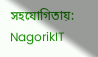সহযোগিতায়: NagorikIT